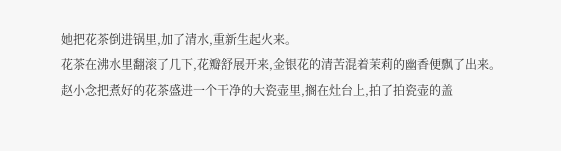她把花茶倒进锅里,加了清水,重新生起火来。
花茶在沸水里翻滚了几下,花瓣舒展开来,金银花的清苦混着茉莉的幽香便飘了出来。
赵小念把煮好的花茶盛进一个干净的大瓷壶里,搁在灶台上,拍了拍瓷壶的盖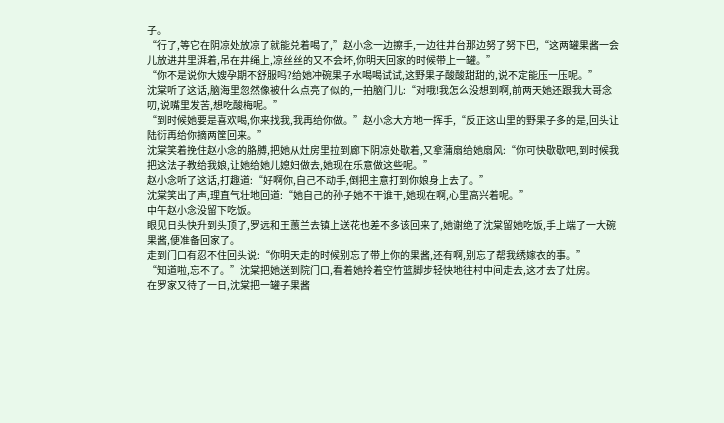子。
“行了,等它在阴凉处放凉了就能兑着喝了,”赵小念一边擦手,一边往井台那边努了努下巴,“这两罐果酱一会儿放进井里湃着,吊在井绳上,凉丝丝的又不会坏,你明天回家的时候带上一罐。”
“你不是说你大嫂孕期不舒服吗?给她冲碗果子水喝喝试试,这野果子酸酸甜甜的,说不定能压一压呢。”
沈棠听了这话,脑海里忽然像被什么点亮了似的,一拍脑门儿:“对哦!我怎么没想到啊,前两天她还跟我大哥念叨,说嘴里发苦,想吃酸梅呢。”
“到时候她要是喜欢喝,你来找我,我再给你做。”赵小念大方地一挥手,“反正这山里的野果子多的是,回头让陆衍再给你摘两筐回来。”
沈棠笑着挽住赵小念的胳膊,把她从灶房里拉到廊下阴凉处歇着,又拿蒲扇给她扇风:“你可快歇歇吧,到时候我把这法子教给我娘,让她给她儿媳妇做去,她现在乐意做这些呢。”
赵小念听了这话,打趣道:“好啊你,自己不动手,倒把主意打到你娘身上去了。”
沈棠笑出了声,理直气壮地回道:“她自己的孙子她不干谁干,她现在啊,心里高兴着呢。”
中午赵小念没留下吃饭。
眼见日头快升到头顶了,罗远和王蕙兰去镇上送花也差不多该回来了,她谢绝了沈棠留她吃饭,手上端了一大碗果酱,便准备回家了。
走到门口有忍不住回头说:“你明天走的时候别忘了带上你的果酱,还有啊,别忘了帮我绣嫁衣的事。”
“知道啦,忘不了。”沈棠把她送到院门口,看着她拎着空竹篮脚步轻快地往村中间走去,这才去了灶房。
在罗家又待了一日,沈棠把一罐子果酱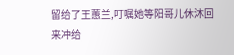留给了王蕙兰,叮嘱她等阳哥儿休沐回来冲给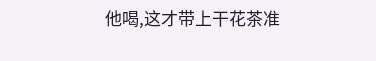他喝,这才带上干花茶准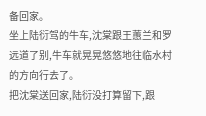备回家。
坐上陆衍驾的牛车,沈棠跟王蕙兰和罗远道了别,牛车就晃晃悠悠地往临水村的方向行去了。
把沈棠送回家,陆衍没打算留下,跟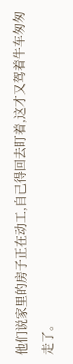他们说家里的房子正在动工,自己得回去盯着,这才又驾着牛车匆匆走了。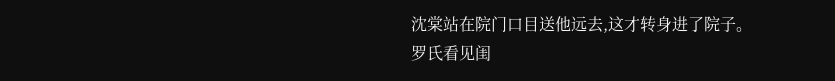沈棠站在院门口目送他远去,这才转身进了院子。
罗氏看见闺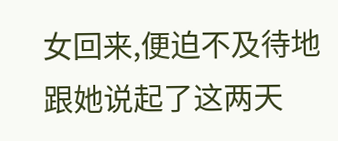女回来,便迫不及待地跟她说起了这两天